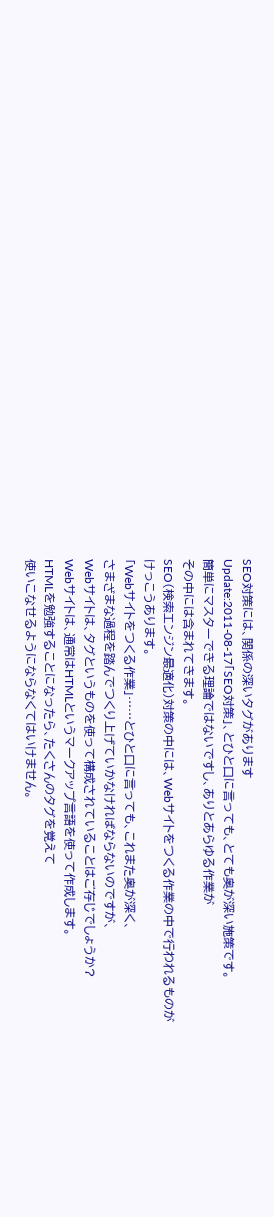SEO対策には、関係の深いタグがあります
Update:2011-08-17「SEO対策」、とひと口に言っても、とても奥が深い施策です。
簡単にマスターできる理論ではないですし、ありとあらゆる作業が
その中には含まれてきます。
SEO(検索エンジン最適化)対策の中には、Webサイトをつくる作業の中で行われるものが
けっこうあります。
「Webサイトをつくる作業」……とひと口に言っても、これまた奥が深く、
さまざまな過程を踏んでつくり上げていかなければならないのですが、
Webサイトは、タグというものを使って構成されていることはご存じでしょうか?
Webサイトは、通常はHTMLというマークアップ言語を使って作成します。
HTMLを勉強することになったら、たくさんのタグを覚えて
使いこなせるようにならなくてはいけません。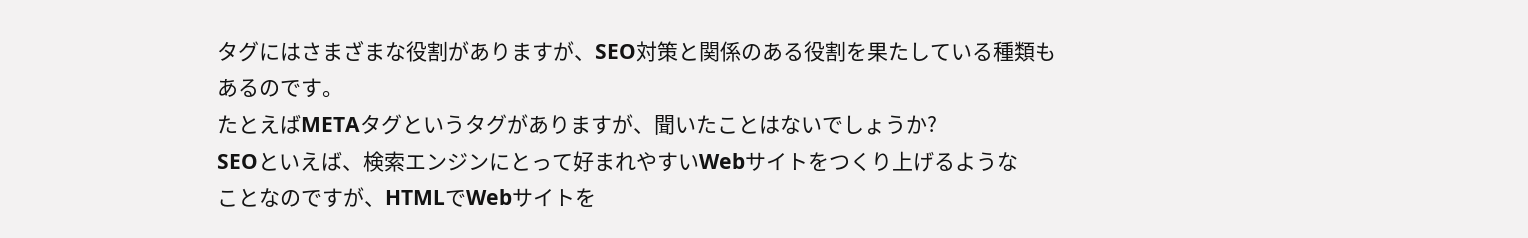タグにはさまざまな役割がありますが、SEO対策と関係のある役割を果たしている種類も
あるのです。
たとえばMETAタグというタグがありますが、聞いたことはないでしょうか?
SEOといえば、検索エンジンにとって好まれやすいWebサイトをつくり上げるような
ことなのですが、HTMLでWebサイトを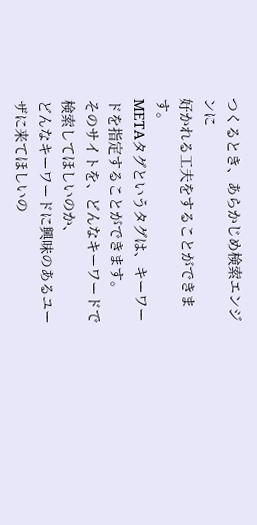つくるとき、あらかじめ検索エンジンに
好かれる工夫をすることができます。
METAタグというタグは、キーワードを指定することができます。
そのサイトを、どんなキーワードで検索してほしいのか、
どんなキーワードに興味のあるユーザに来てほしいの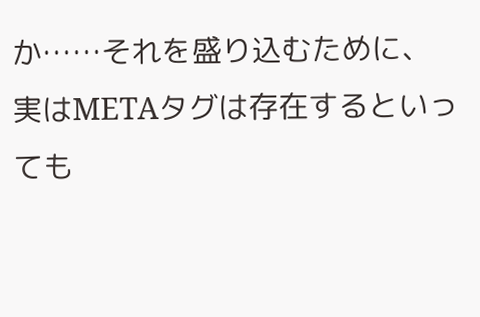か……それを盛り込むために、
実はMETAタグは存在するといっても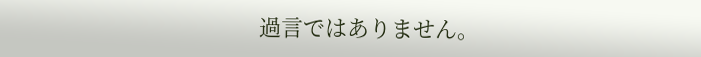過言ではありません。